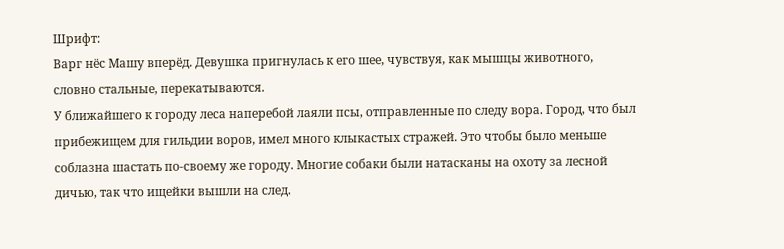Шрифт:
Варг нёс Машу вперёд. Девушка пригнулась к его шее, чувствуя, как мышцы животного, словно стальные, перекатываются.
У ближайшего к городу леса наперебой лаяли псы, отправленные по следу вора. Город, что был прибежищем для гильдии воров, имел много клыкастых стражей. Это чтобы было меньше соблазна шастать по-своему же городу. Многие собаки были натасканы на охоту за лесной дичью, так что ищейки вышли на след.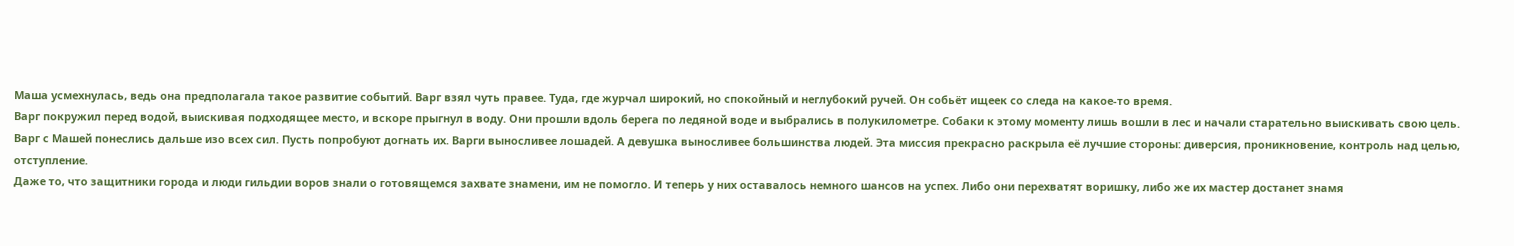Маша усмехнулась, ведь она предполагала такое развитие событий. Варг взял чуть правее. Туда, где журчал широкий, но спокойный и неглубокий ручей. Он собьёт ищеек со следа на какое-то время.
Варг покружил перед водой, выискивая подходящее место, и вскоре прыгнул в воду. Они прошли вдоль берега по ледяной воде и выбрались в полукилометре. Собаки к этому моменту лишь вошли в лес и начали старательно выискивать свою цель.
Варг с Машей понеслись дальше изо всех сил. Пусть попробуют догнать их. Варги выносливее лошадей. А девушка выносливее большинства людей. Эта миссия прекрасно раскрыла её лучшие стороны: диверсия, проникновение, контроль над целью, отступление.
Даже то, что защитники города и люди гильдии воров знали о готовящемся захвате знамени, им не помогло. И теперь у них оставалось немного шансов на успех. Либо они перехватят воришку, либо же их мастер достанет знамя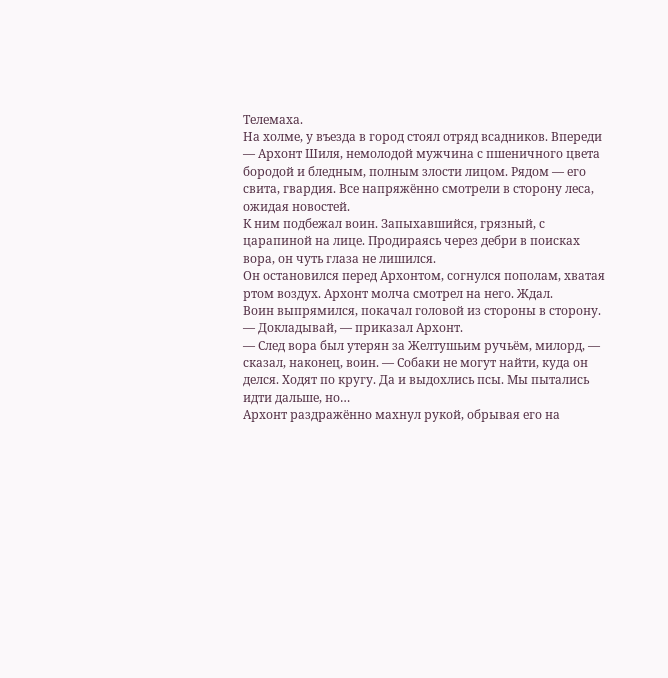Телемаха.
На холме, у въезда в город стоял отряд всадников. Впереди — Архонт Шиля, немолодой мужчина с пшеничного цвета бородой и бледным, полным злости лицом. Рядом — его свита, гвардия. Все напряжённо смотрели в сторону леса, ожидая новостей.
К ним подбежал воин. Запыхавшийся, грязный, с царапиной на лице. Продираясь через дебри в поисках вора, он чуть глаза не лишился.
Он остановился перед Архонтом, согнулся пополам, хватая ртом воздух. Архонт молча смотрел на него. Ждал.
Воин выпрямился, покачал головой из стороны в сторону.
— Докладывай, — приказал Архонт.
— След вора был утерян за Желтушьим ручьём, милорд, — сказал, наконец, воин. — Собаки не могут найти, куда он делся. Ходят по кругу. Да и выдохлись псы. Мы пытались идти дальше, но…
Архонт раздражённо махнул рукой, обрывая его на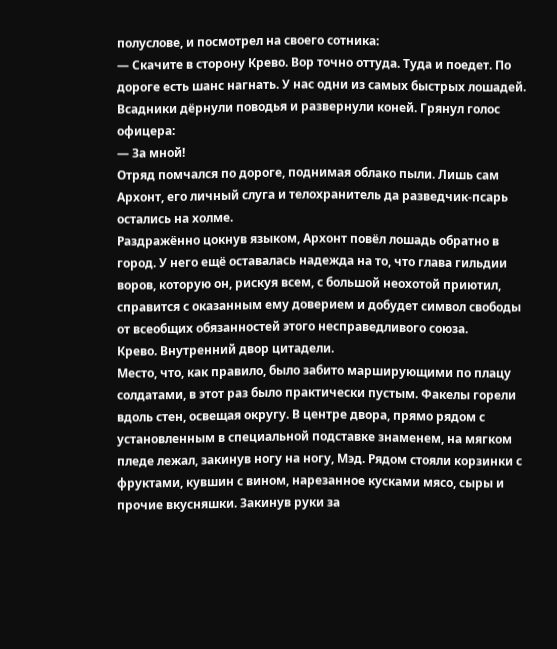полуслове, и посмотрел на своего сотника:
— Скачите в сторону Крево. Вор точно оттуда. Туда и поедет. По дороге есть шанс нагнать. У нас одни из самых быстрых лошадей.
Всадники дёрнули поводья и развернули коней. Грянул голос офицера:
— За мной!
Отряд помчался по дороге, поднимая облако пыли. Лишь сам Архонт, его личный слуга и телохранитель да разведчик-псарь остались на холме.
Раздражённо цокнув языком, Архонт повёл лошадь обратно в город. У него ещё оставалась надежда на то, что глава гильдии воров, которую он, рискуя всем, с большой неохотой приютил, справится с оказанным ему доверием и добудет символ свободы от всеобщих обязанностей этого несправедливого союза.
Крево. Внутренний двор цитадели.
Место, что, как правило, было забито марширующими по плацу солдатами, в этот раз было практически пустым. Факелы горели вдоль стен, освещая округу. В центре двора, прямо рядом с установленным в специальной подставке знаменем, на мягком пледе лежал, закинув ногу на ногу, Мэд. Рядом стояли корзинки с фруктами, кувшин с вином, нарезанное кусками мясо, сыры и прочие вкусняшки. Закинув руки за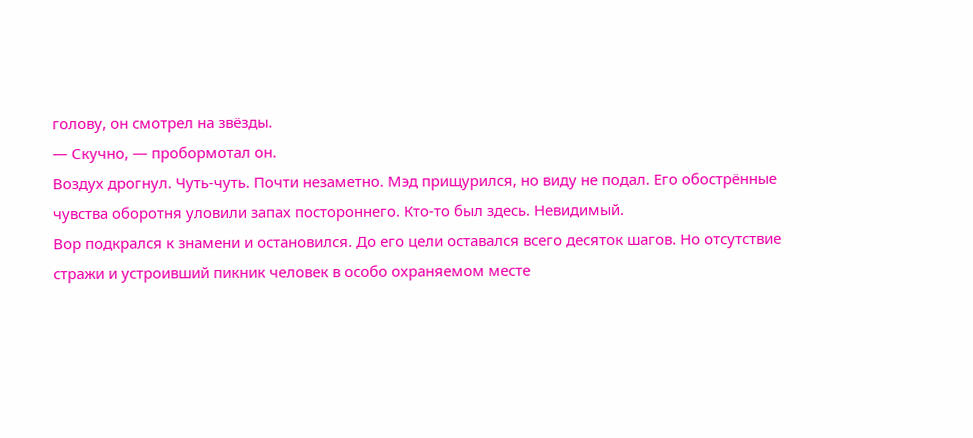голову, он смотрел на звёзды.
— Скучно, — пробормотал он.
Воздух дрогнул. Чуть-чуть. Почти незаметно. Мэд прищурился, но виду не подал. Его обострённые чувства оборотня уловили запах постороннего. Кто-то был здесь. Невидимый.
Вор подкрался к знамени и остановился. До его цели оставался всего десяток шагов. Но отсутствие стражи и устроивший пикник человек в особо охраняемом месте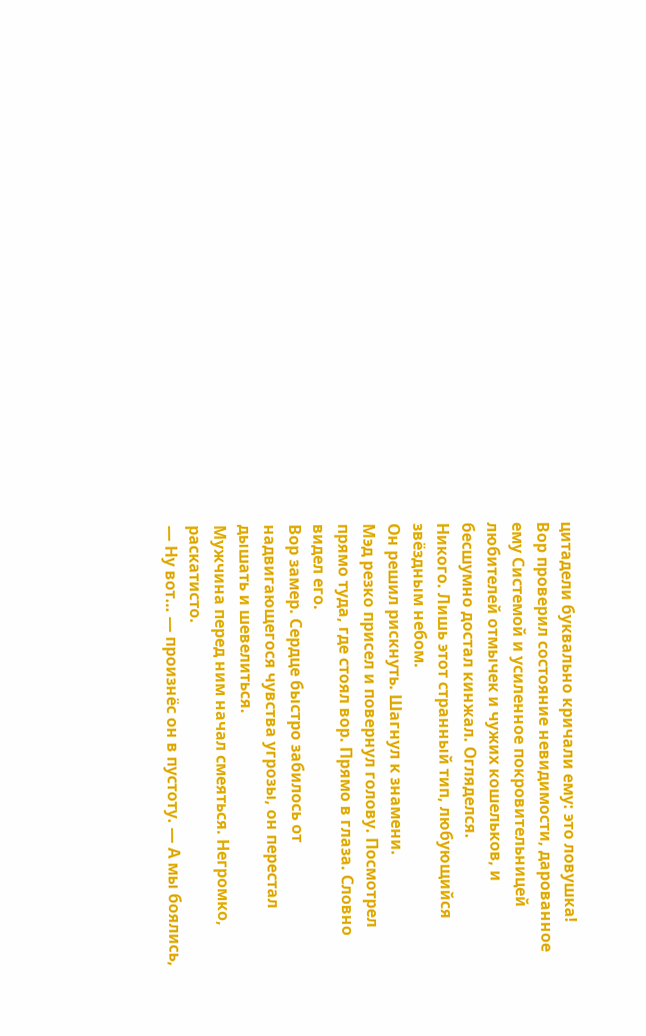цитадели буквально кричали ему: это ловушка!
Вор проверил состояние невидимости, дарованное ему Системой и усиленное покровительницей любителей отмычек и чужих кошельков, и бесшумно достал кинжал. Огляделся.
Никого. Лишь этот странный тип, любующийся звёздным небом.
Он решил рискнуть. Шагнул к знамени.
Мэд резко присел и повернул голову. Посмотрел прямо туда, где стоял вор. Прямо в глаза. Словно видел его.
Вор замер. Сердце быстро забилось от надвигающегося чувства угрозы, он перестал дышать и шевелиться.
Мужчина перед ним начал смеяться. Негромко, раскатисто.
— Ну вот… — произнёс он в пустоту. — А мы боялись,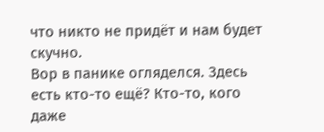что никто не придёт и нам будет скучно.
Вор в панике огляделся. Здесь есть кто-то ещё? Кто-то, кого даже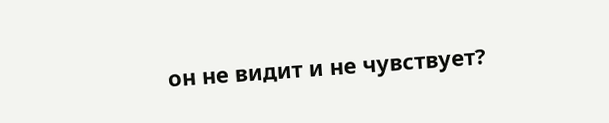он не видит и не чувствует?